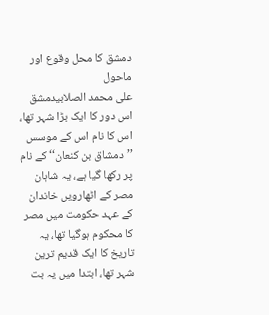دمشق کا محل وقوع اور ماحول
علی محمد الصلابیدمشق اس دور کا ایک بڑا شہر تھا، اس کا نام اس کے موسس ’’دمشاق بن کنعان‘‘ کے نام پر رکھا گیا ہے، یہ شاہان مصر کے اٹھارویں خاندان کے عہد حکومت میں مصر کا محکوم ہوگیا تھا، یہ تاریخ کا ایک قدیم ترین شہر تھا، ابتدا میں یہ بت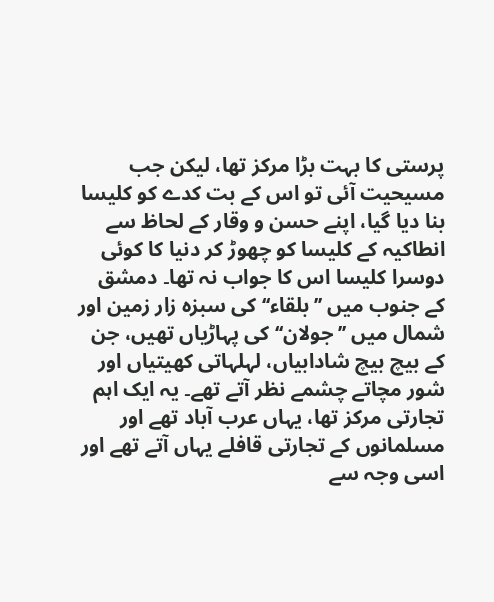پرستی کا بہت بڑا مرکز تھا، لیکن جب مسیحیت آئی تو اس کے بت کدے کو کلیسا بنا دیا گیا، اپنے حسن و وقار کے لحاظ سے انطاکیہ کے کلیسا کو چھوڑ کر دنیا کا کوئی دوسرا کلیسا اس کا جواب نہ تھا۔ دمشق کے جنوب میں ’’بلقاء‘‘ کی سبزہ زار زمین اور شمال میں ’’جولان‘‘ کی پہاڑیاں تھیں، جن کے بیچ بیچ شادابیاں، لہلہاتی کھیتیاں اور شور مچاتے چشمے نظر آتے تھے۔ یہ ایک اہم تجارتی مرکز تھا، یہاں عرب آباد تھے اور مسلمانوں کے تجارتی قافلے یہاں آتے تھے اور اسی وجہ سے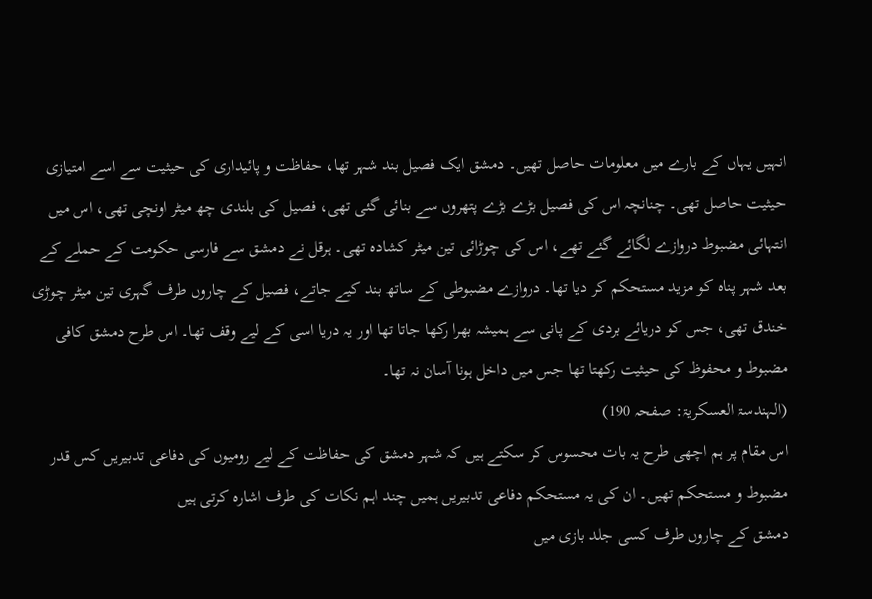انہیں یہاں کے بارے میں معلومات حاصل تھیں۔ دمشق ایک فصیل بند شہر تھا، حفاظت و پائیداری کی حیثیت سے اسے امتیازی حیثیت حاصل تھی۔ چنانچہ اس کی فصیل بڑے بڑے پتھروں سے بنائی گئی تھی، فصیل کی بلندی چھ میٹر اونچی تھی، اس میں انتہائی مضبوط دروازے لگائے گئے تھے، اس کی چوڑائی تین میٹر کشادہ تھی۔ ہرقل نے دمشق سے فارسی حکومت کے حملے کے بعد شہر پناہ کو مزید مستحکم کر دیا تھا۔ دروازے مضبوطی کے ساتھ بند کیے جاتے، فصیل کے چاروں طرف گہری تین میٹر چوڑی خندق تھی، جس کو دریائے بردی کے پانی سے ہمیشہ بھرا رکھا جاتا تھا اور یہ دریا اسی کے لیے وقف تھا۔ اس طرح دمشق کافی مضبوط و محفوظ کی حیثیت رکھتا تھا جس میں داخل ہونا آسان نہ تھا۔
(الہندسۃ العسکریۃ: صفحہ 190)
اس مقام پر ہم اچھی طرح یہ بات محسوس کر سکتے ہیں کہ شہر دمشق کی حفاظت کے لیے رومیوں کی دفاعی تدبیریں کس قدر مضبوط و مستحکم تھیں۔ ان کی یہ مستحکم دفاعی تدبیریں ہمیں چند اہم نکات کی طرف اشارہ کرتی ہیں
دمشق کے چاروں طرف کسی جلد بازی میں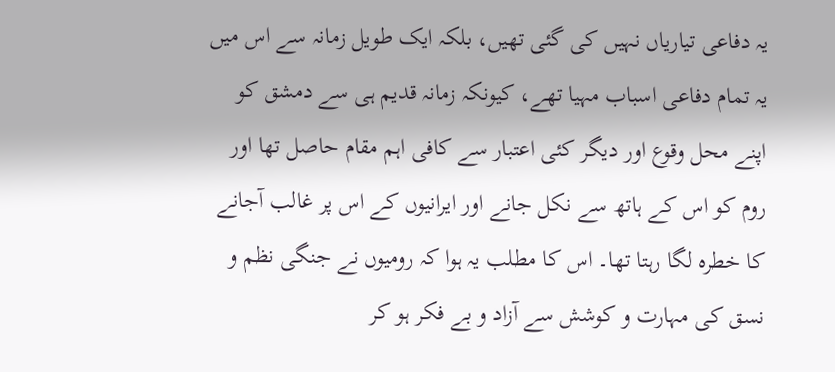یہ دفاعی تیاریاں نہیں کی گئی تھیں، بلکہ ایک طویل زمانہ سے اس میں یہ تمام دفاعی اسباب مہیا تھے، کیونکہ زمانہ قدیم ہی سے دمشق کو اپنے محل وقوع اور دیگر کئی اعتبار سے کافی اہم مقام حاصل تھا اور روم کو اس کے ہاتھ سے نکل جانے اور ایرانیوں کے اس پر غالب آجانے کا خطرہ لگا رہتا تھا۔ اس کا مطلب یہ ہوا کہ رومیوں نے جنگی نظم و نسق کی مہارت و کوشش سے آزاد و بے فکر ہو کر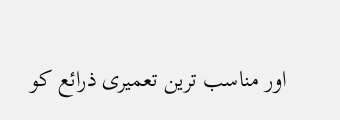اور مناسب ترین تعمیری ذرائع کو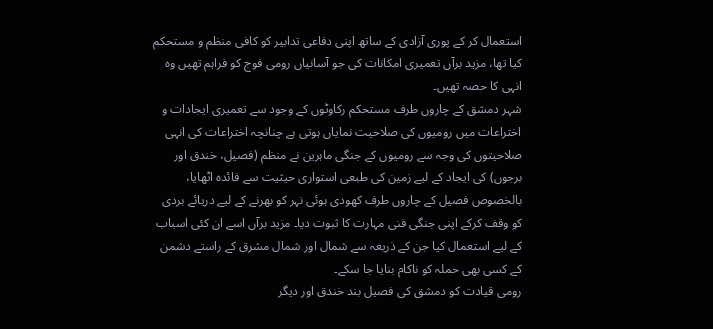استعمال کر کے پوری آزادی کے ساتھ اپنی دفاعی تدابیر کو کافی منظم و مستحکم کیا تھا، مزید برآں تعمیری امکانات کی جو آسانیاں رومی فوج کو فراہم تھیں وہ انہی کا حصہ تھیں۔
شہر دمشق کے چاروں طرف مستحکم رکاوٹوں کے وجود سے تعمیری ایجادات و اختراعات میں رومیوں کی صلاحیت نمایاں ہوتی ہے چنانچہ اختراعات کی انہی صلاحیتوں کی وجہ سے رومیوں کے جنگی ماہرین نے منظم (فصیل، خندق اور برجوں) کی ایجاد کے لیے زمین کی طبعی استواری حیثیت سے فائدہ اٹھایا، بالخصوص فصیل کے چاروں طرف کھودی ہوئی نہر کو بھرنے کے لیے دریائے بردی کو وقف کرکے اپنی جنگی فنی مہارت کا ثبوت دیا۔ مزید برآں اسے ان کئی اسباب کے لیے استعمال کیا جن کے ذریعہ سے شمال اور شمال مشرق کے راستے دشمن کے کسی بھی حملہ کو ناکام بنایا جا سکے۔
رومی قیادت کو دمشق کی فصیل بند خندق اور دیگر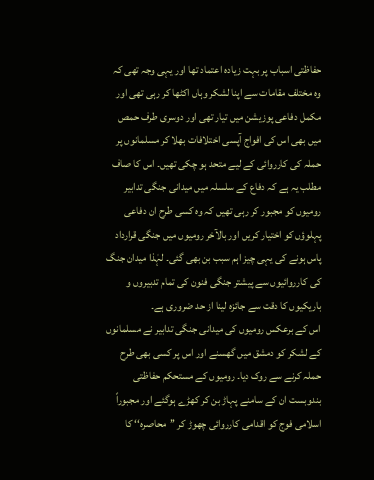حفاظتی اسباب پر بہت زیادہ اعتماد تھا اور یہی وجہ تھی کہ وہ مختلف مقامات سے اپنا لشکر وہاں اکٹھا کر رہی تھی اور مکمل دفاعی پوزیشن میں تیار تھی اور دوسری طرف حمص میں بھی اس کی افواج آپسی اختلافات بھلا کر مسلمانوں پر حملہ کی کارروائی کے لیے متحد ہو چکی تھیں۔ اس کا صاف مطلب یہ ہے کہ دفاع کے سلسلہ میں میدانی جنگی تدابیر رومیوں کو مجبور کر رہی تھیں کہ وہ کسی طرح ان دفاعی پہلوؤں کو اختیار کریں اور بالآخر رومیوں میں جنگی قرارداد پاس ہونے کی یہی چیز اہم سبب بن بھی گئی۔ لہٰذا میدان جنگ کی کارروائیوں سے پیشتر جنگی فنون کی تمام تدبیروں و باریکیوں کا دقت سے جائزہ لینا از حد ضروری ہے۔
اس کے برعکس رومیوں کی میدانی جنگی تدابیر نے مسلمانوں کے لشکر کو دمشق میں گھسنے اور اس پر کسی بھی طرح حملہ کرنے سے روک دیا۔ رومیوں کے مستحکم حفاظتی بندوبست ان کے سامنے پہاڑ بن کر کھڑے ہوگئے اور مجبوراً اسلامی فوج کو اقدامی کارروائی چھوڑ کر ’’محاصرہ‘‘ کا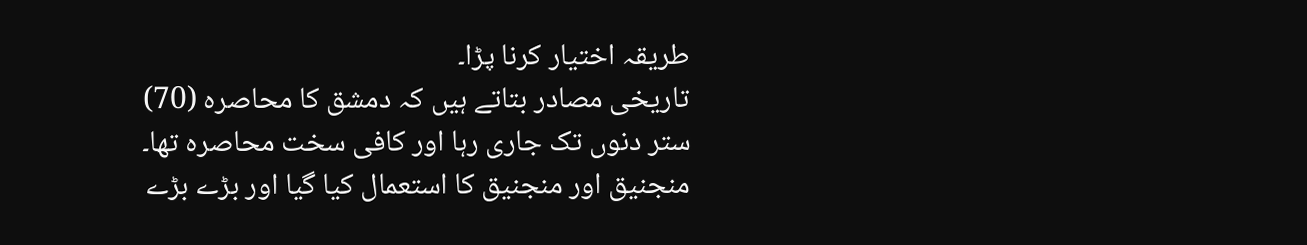طریقہ اختیار کرنا پڑا۔
تاریخی مصادر بتاتے ہیں کہ دمشق کا محاصرہ (70) ستر دنوں تک جاری رہا اور کافی سخت محاصرہ تھا۔ منجنیق اور منجنیق کا استعمال کیا گیا اور بڑے بڑے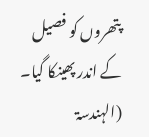پتھروں کو فصیل کے اندر پھینکا گیا۔
(الہندسۃ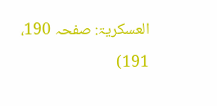العسکریۃ: صفحہ 190، 191)